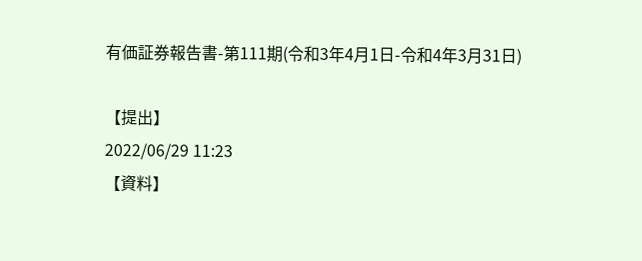有価証券報告書-第111期(令和3年4月1日-令和4年3月31日)

【提出】
2022/06/29 11:23
【資料】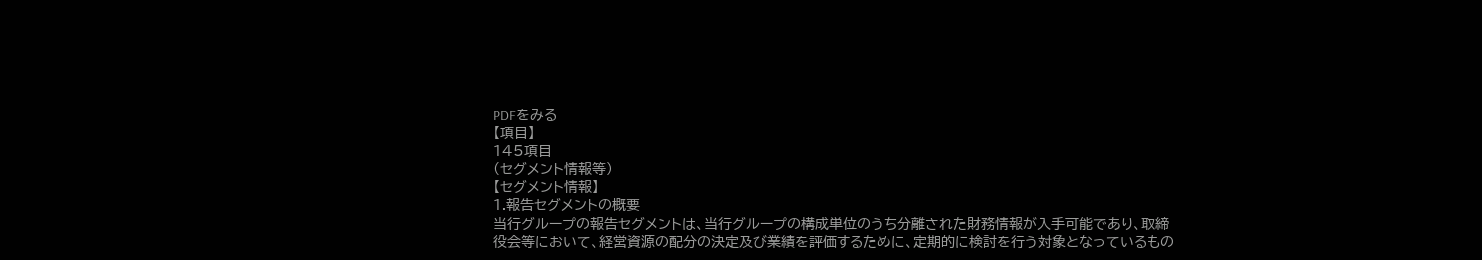PDFをみる
【項目】
145項目
(セグメント情報等)
【セグメント情報】
1.報告セグメントの概要
当行グループの報告セグメントは、当行グループの構成単位のうち分離された財務情報が入手可能であり、取締役会等において、経営資源の配分の決定及び業績を評価するために、定期的に検討を行う対象となっているもの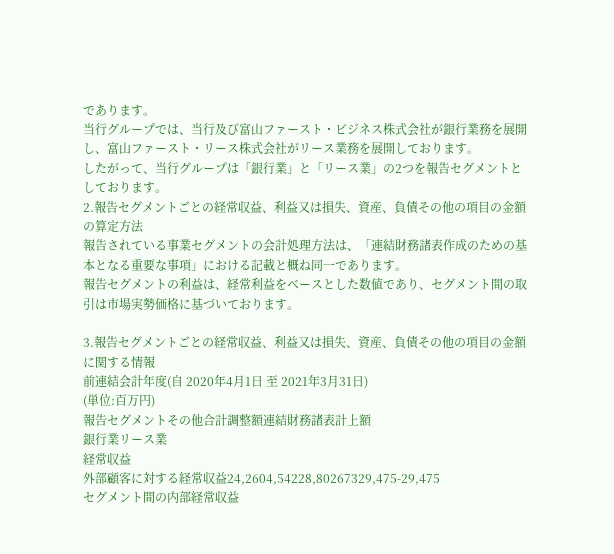であります。
当行グループでは、当行及び富山ファースト・ビジネス株式会社が銀行業務を展開し、富山ファースト・リース株式会社がリース業務を展開しております。
したがって、当行グループは「銀行業」と「リース業」の2つを報告セグメントとしております。
2.報告セグメントごとの経常収益、利益又は損失、資産、負債その他の項目の金額の算定方法
報告されている事業セグメントの会計処理方法は、「連結財務諸表作成のための基本となる重要な事項」における記載と概ね同一であります。
報告セグメントの利益は、経常利益をベースとした数値であり、セグメント間の取引は市場実勢価格に基づいております。

3.報告セグメントごとの経常収益、利益又は損失、資産、負債その他の項目の金額に関する情報
前連結会計年度(自 2020年4月1日 至 2021年3月31日)
(単位:百万円)
報告セグメントその他合計調整額連結財務諸表計上額
銀行業リース業
経常収益
外部顧客に対する経常収益24,2604,54228,80267329,475-29,475
セグメント間の内部経常収益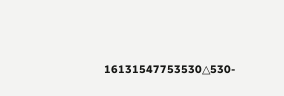16131547753530△530-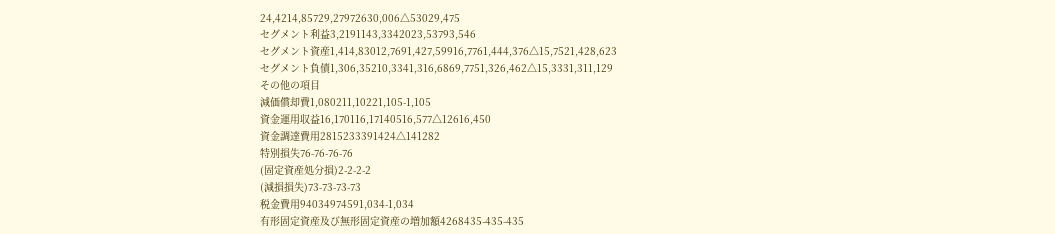24,4214,85729,27972630,006△53029,475
セグメント利益3,2191143,3342023,53793,546
セグメント資産1,414,83012,7691,427,59916,7761,444,376△15,7521,428,623
セグメント負債1,306,35210,3341,316,6869,7751,326,462△15,3331,311,129
その他の項目
減価償却費1,080211,10221,105-1,105
資金運用収益16,170116,17140516,577△12616,450
資金調達費用2815233391424△141282
特別損失76-76-76-76
(固定資産処分損)2-2-2-2
(減損損失)73-73-73-73
税金費用94034974591,034-1,034
有形固定資産及び無形固定資産の増加額4268435-435-435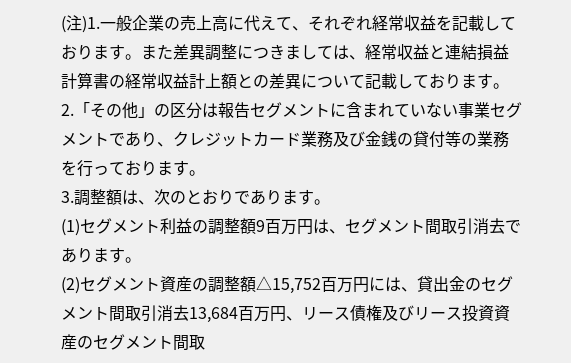(注)1.一般企業の売上高に代えて、それぞれ経常収益を記載しております。また差異調整につきましては、経常収益と連結損益計算書の経常収益計上額との差異について記載しております。
2.「その他」の区分は報告セグメントに含まれていない事業セグメントであり、クレジットカード業務及び金銭の貸付等の業務を行っております。
3.調整額は、次のとおりであります。
(1)セグメント利益の調整額9百万円は、セグメント間取引消去であります。
(2)セグメント資産の調整額△15,752百万円には、貸出金のセグメント間取引消去13,684百万円、リース債権及びリース投資資産のセグメント間取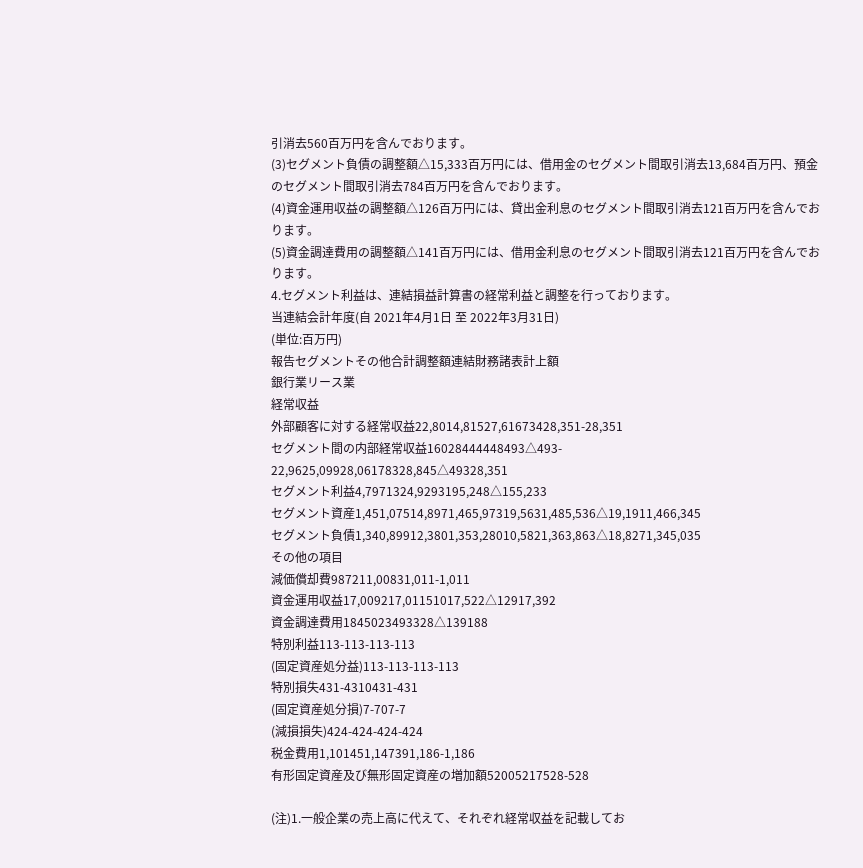引消去560百万円を含んでおります。
(3)セグメント負債の調整額△15,333百万円には、借用金のセグメント間取引消去13,684百万円、預金のセグメント間取引消去784百万円を含んでおります。
(4)資金運用収益の調整額△126百万円には、貸出金利息のセグメント間取引消去121百万円を含んでおります。
(5)資金調達費用の調整額△141百万円には、借用金利息のセグメント間取引消去121百万円を含んでおります。
4.セグメント利益は、連結損益計算書の経常利益と調整を行っております。
当連結会計年度(自 2021年4月1日 至 2022年3月31日)
(単位:百万円)
報告セグメントその他合計調整額連結財務諸表計上額
銀行業リース業
経常収益
外部顧客に対する経常収益22,8014,81527,61673428,351-28,351
セグメント間の内部経常収益16028444448493△493-
22,9625,09928,06178328,845△49328,351
セグメント利益4,7971324,9293195,248△155,233
セグメント資産1,451,07514,8971,465,97319,5631,485,536△19,1911,466,345
セグメント負債1,340,89912,3801,353,28010,5821,363,863△18,8271,345,035
その他の項目
減価償却費987211,00831,011-1,011
資金運用収益17,009217,01151017,522△12917,392
資金調達費用1845023493328△139188
特別利益113-113-113-113
(固定資産処分益)113-113-113-113
特別損失431-4310431-431
(固定資産処分損)7-707-7
(減損損失)424-424-424-424
税金費用1,101451,147391,186-1,186
有形固定資産及び無形固定資産の増加額52005217528-528

(注)1.一般企業の売上高に代えて、それぞれ経常収益を記載してお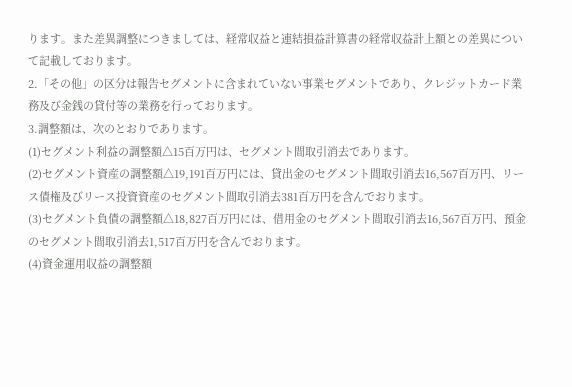ります。また差異調整につきましては、経常収益と連結損益計算書の経常収益計上額との差異について記載しております。
2.「その他」の区分は報告セグメントに含まれていない事業セグメントであり、クレジットカード業務及び金銭の貸付等の業務を行っております。
3.調整額は、次のとおりであります。
(1)セグメント利益の調整額△15百万円は、セグメント間取引消去であります。
(2)セグメント資産の調整額△19,191百万円には、貸出金のセグメント間取引消去16,567百万円、リース債権及びリース投資資産のセグメント間取引消去381百万円を含んでおります。
(3)セグメント負債の調整額△18,827百万円には、借用金のセグメント間取引消去16,567百万円、預金のセグメント間取引消去1,517百万円を含んでおります。
(4)資金運用収益の調整額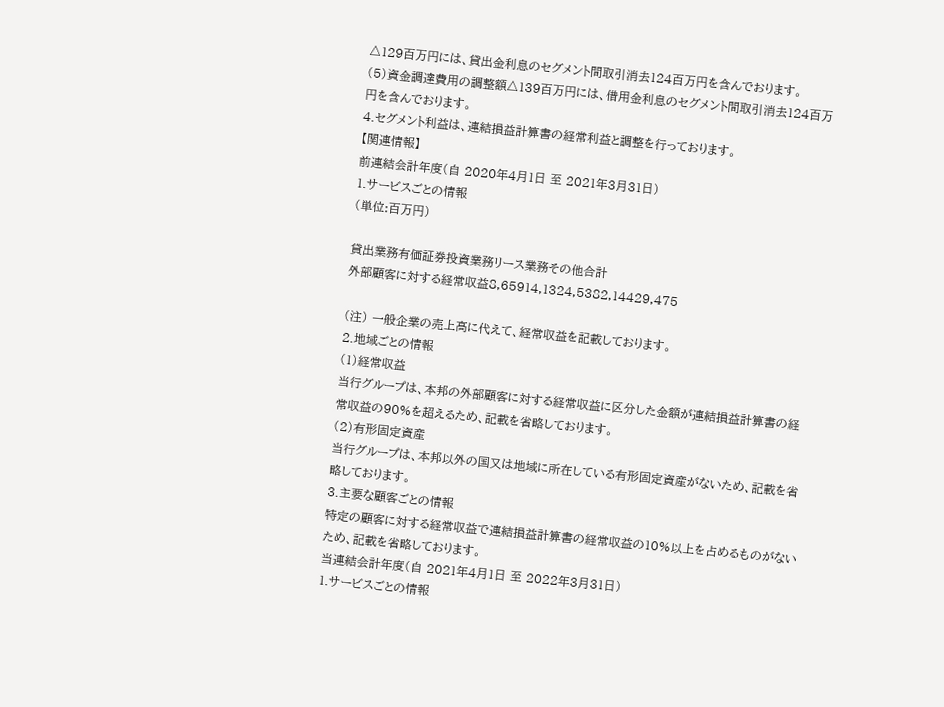△129百万円には、貸出金利息のセグメント間取引消去124百万円を含んでおります。
(5)資金調達費用の調整額△139百万円には、借用金利息のセグメント間取引消去124百万円を含んでおります。
4.セグメント利益は、連結損益計算書の経常利益と調整を行っております。
【関連情報】
前連結会計年度(自 2020年4月1日 至 2021年3月31日)
1.サービスごとの情報
(単位:百万円)

貸出業務有価証券投資業務リース業務その他合計
外部顧客に対する経常収益8,65914,1324,5382,14429,475

(注) 一般企業の売上高に代えて、経常収益を記載しております。
2.地域ごとの情報
(1)経常収益
当行グループは、本邦の外部顧客に対する経常収益に区分した金額が連結損益計算書の経常収益の90%を超えるため、記載を省略しております。
(2)有形固定資産
当行グループは、本邦以外の国又は地域に所在している有形固定資産がないため、記載を省略しております。
3.主要な顧客ごとの情報
特定の顧客に対する経常収益で連結損益計算書の経常収益の10%以上を占めるものがないため、記載を省略しております。
当連結会計年度(自 2021年4月1日 至 2022年3月31日)
1.サービスごとの情報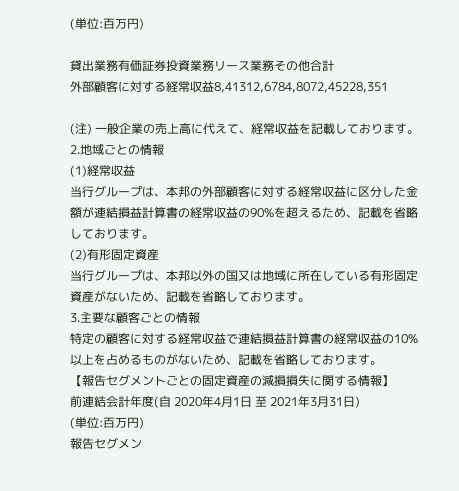(単位:百万円)

貸出業務有価証券投資業務リース業務その他合計
外部顧客に対する経常収益8,41312,6784,8072,45228,351

(注) 一般企業の売上高に代えて、経常収益を記載しております。
2.地域ごとの情報
(1)経常収益
当行グループは、本邦の外部顧客に対する経常収益に区分した金額が連結損益計算書の経常収益の90%を超えるため、記載を省略しております。
(2)有形固定資産
当行グループは、本邦以外の国又は地域に所在している有形固定資産がないため、記載を省略しております。
3.主要な顧客ごとの情報
特定の顧客に対する経常収益で連結損益計算書の経常収益の10%以上を占めるものがないため、記載を省略しております。
【報告セグメントごとの固定資産の減損損失に関する情報】
前連結会計年度(自 2020年4月1日 至 2021年3月31日)
(単位:百万円)
報告セグメン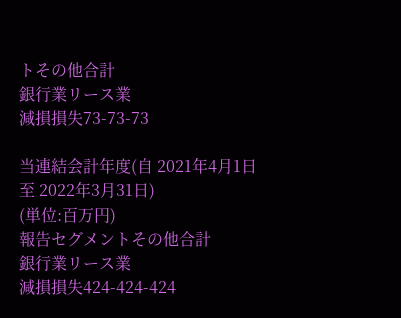トその他合計
銀行業リース業
減損損失73-73-73

当連結会計年度(自 2021年4月1日 至 2022年3月31日)
(単位:百万円)
報告セグメントその他合計
銀行業リース業
減損損失424-424-424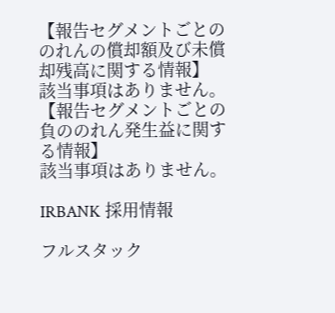【報告セグメントごとののれんの償却額及び未償却残高に関する情報】
該当事項はありません。
【報告セグメントごとの負ののれん発生益に関する情報】
該当事項はありません。

IRBANK 採用情報

フルスタック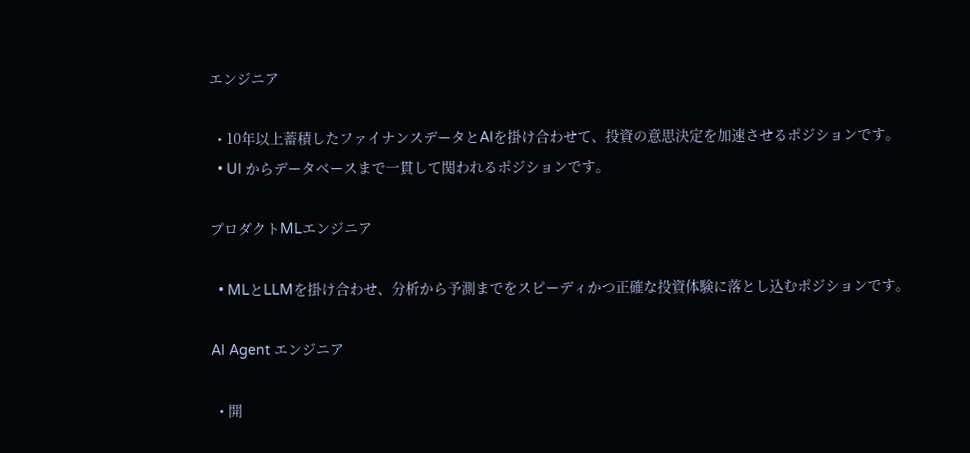エンジニア

  • 10年以上蓄積したファイナンスデータとAIを掛け合わせて、投資の意思決定を加速させるポジションです。
  • UI からデータベースまで一貫して関われるポジションです。

プロダクトMLエンジニア

  • MLとLLMを掛け合わせ、分析から予測までをスピーディかつ正確な投資体験に落とし込むポジションです。

AI Agent エンジニア

  • 開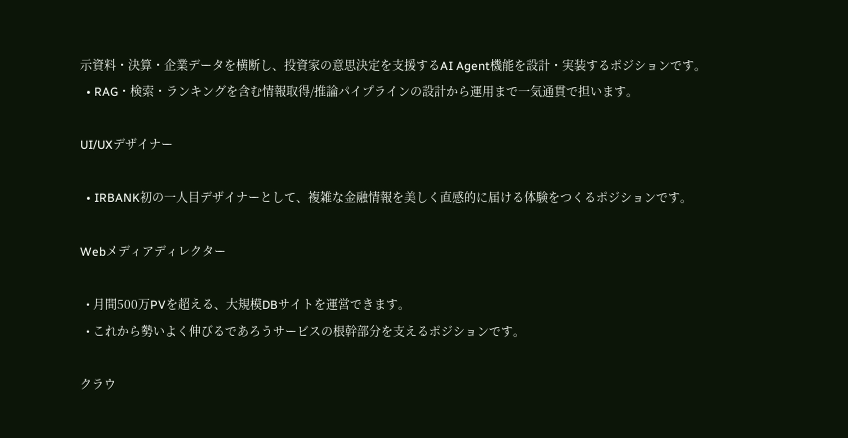示資料・決算・企業データを横断し、投資家の意思決定を支援するAI Agent機能を設計・実装するポジションです。
  • RAG・検索・ランキングを含む情報取得/推論パイプラインの設計から運用まで一気通貫で担います。

UI/UXデザイナー

  • IRBANK初の一人目デザイナーとして、複雑な金融情報を美しく直感的に届ける体験をつくるポジションです。

Webメディアディレクター

  • 月間500万PVを超える、大規模DBサイトを運営できます。
  • これから勢いよく伸びるであろうサービスの根幹部分を支えるポジションです。

クラウ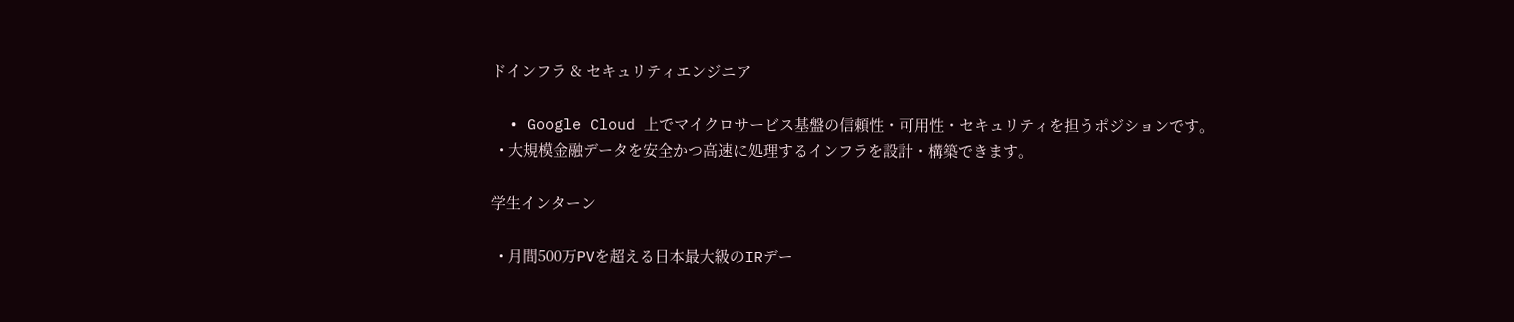ドインフラ & セキュリティエンジニア

  • Google Cloud 上でマイクロサービス基盤の信頼性・可用性・セキュリティを担うポジションです。
  • 大規模金融データを安全かつ高速に処理するインフラを設計・構築できます。

学生インターン

  • 月間500万PVを超える日本最大級のIRデー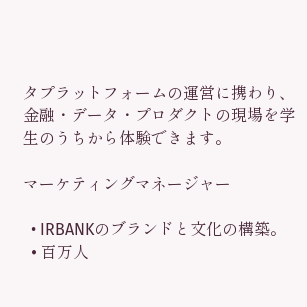タプラットフォームの運営に携わり、金融・データ・プロダクトの現場を学生のうちから体験できます。

マーケティングマネージャー

  • IRBANKのブランドと文化の構築。
  • 百万人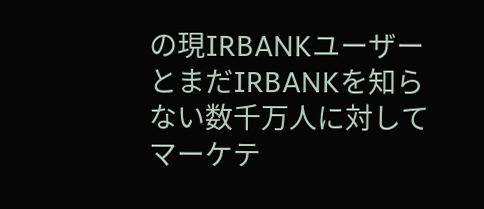の現IRBANKユーザーとまだIRBANKを知らない数千万人に対してマーケテ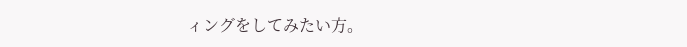ィングをしてみたい方。